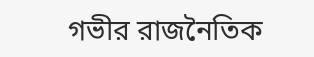গভীর রাজনৈতিক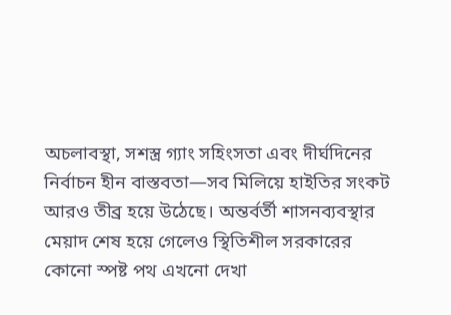অচলাবস্থা, সশস্ত্র গ্যাং সহিংসতা এবং দীর্ঘদিনের নির্বাচন হীন বাস্তবতা—সব মিলিয়ে হাইতির সংকট আরও তীব্র হয়ে উঠেছে। অন্তর্বর্তী শাসনব্যবস্থার মেয়াদ শেষ হয়ে গেলেও স্থিতিশীল সরকারের কোনো স্পষ্ট পথ এখনো দেখা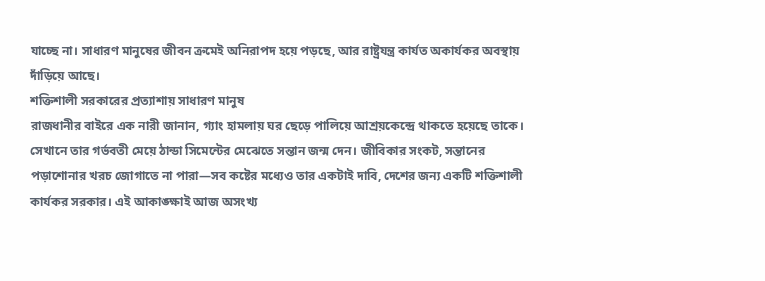যাচ্ছে না। সাধারণ মানুষের জীবন ক্রমেই অনিরাপদ হয়ে পড়ছে, আর রাষ্ট্রযন্ত্র কার্যত অকার্যকর অবস্থায় দাঁড়িয়ে আছে।
শক্তিশালী সরকারের প্রত্যাশায় সাধারণ মানুষ
রাজধানীর বাইরে এক নারী জানান, গ্যাং হামলায় ঘর ছেড়ে পালিয়ে আশ্রয়কেন্দ্রে থাকতে হয়েছে তাকে। সেখানে তার গর্ভবতী মেয়ে ঠান্ডা সিমেন্টের মেঝেতে সন্তান জন্ম দেন। জীবিকার সংকট, সন্তানের পড়াশোনার খরচ জোগাতে না পারা—সব কষ্টের মধ্যেও তার একটাই দাবি, দেশের জন্য একটি শক্তিশালী কার্যকর সরকার। এই আকাঙ্ক্ষাই আজ অসংখ্য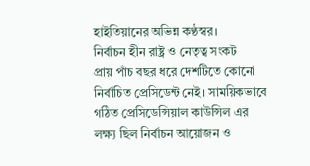হাইতিয়ানের অভিন্ন কণ্ঠস্বর।
নির্বাচন হীন রাষ্ট্র ও নেতৃত্ব সংকট
প্রায় পাঁচ বছর ধরে দেশটিতে কোনো নির্বাচিত প্রেসিডেন্ট নেই। সাময়িকভাবে গঠিত প্রেসিডেন্সিয়াল কাউন্সিল এর লক্ষ্য ছিল নির্বাচন আয়োজন ও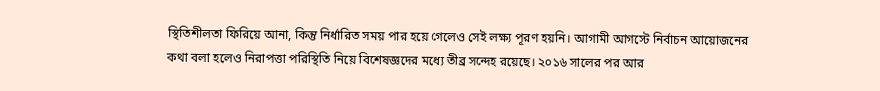স্থিতিশীলতা ফিরিয়ে আনা, কিন্তু নির্ধারিত সময় পার হয়ে গেলেও সেই লক্ষ্য পূরণ হয়নি। আগামী আগস্টে নির্বাচন আয়োজনের কথা বলা হলেও নিরাপত্তা পরিস্থিতি নিয়ে বিশেষজ্ঞদের মধ্যে তীব্র সন্দেহ রয়েছে। ২০১৬ সালের পর আর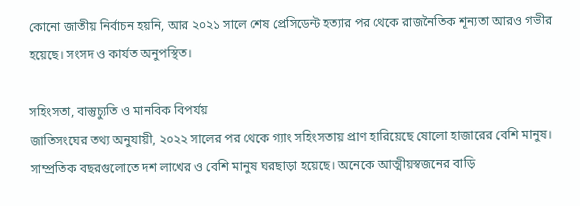কোনো জাতীয় নির্বাচন হয়নি, আর ২০২১ সালে শেষ প্রেসিডেন্ট হত্যার পর থেকে রাজনৈতিক শূন্যতা আরও গভীর হয়েছে। সংসদ ও কার্যত অনুপস্থিত।

সহিংসতা, বাস্তুচ্যুতি ও মানবিক বিপর্যয়
জাতিসংঘের তথ্য অনুযায়ী, ২০২২ সালের পর থেকে গ্যাং সহিংসতায় প্রাণ হারিয়েছে ষোলো হাজারের বেশি মানুষ। সাম্প্রতিক বছরগুলোতে দশ লাখের ও বেশি মানুষ ঘরছাড়া হয়েছে। অনেকে আত্মীয়স্বজনের বাড়ি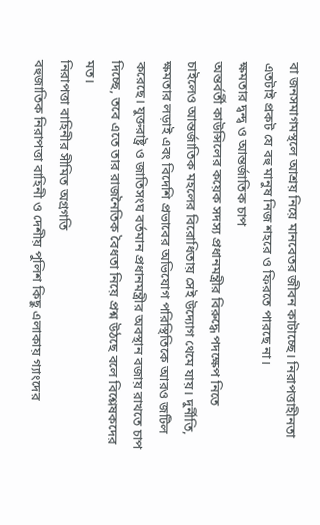বা জনসমাগমস্থলে আশ্রয় নিয়ে মানবেতর জীবন কাটাচ্ছে। নিরাপত্তাহীনতা এতটাই প্রকট যে বহু মানুষ নিজ শহরে ও ফিরতে পারছে না।
ক্ষমতার দ্বন্দ্ব ও আন্তর্জাতিক চাপ
অন্তর্বর্তী কাউন্সিলের কয়েক সদস্য প্রধানমন্ত্রীর বিরুদ্ধে পদক্ষেপ নিতে চাইলেও আন্তর্জাতিক মহলের বিরোধিতায় সেই উদ্যোগ থেমে যায়। দুর্নীতি, ক্ষমতার লড়াই এবং বিদেশি প্রভাবের অভিযোগ পরিস্থিতিকে আরও জটিল করেছে। যুক্তরাষ্ট্র ও জাতিসংঘ বর্তমান প্রধানমন্ত্রীর অবস্থান বজায় রাখতে চাপ দিচ্ছে, তবে এতে তার রাজনৈতিক বৈধতা নিয়ে প্রশ্ন উঠছে বলে বিশ্লেষকদের মত।
নিরাপত্তা বাহিনীর সীমিত অগ্রগতি
বহুজাতিক নিরাপত্তা বাহিনী ও দেশীয় পুলিশ কিছু এলাকায় গ্যাংদের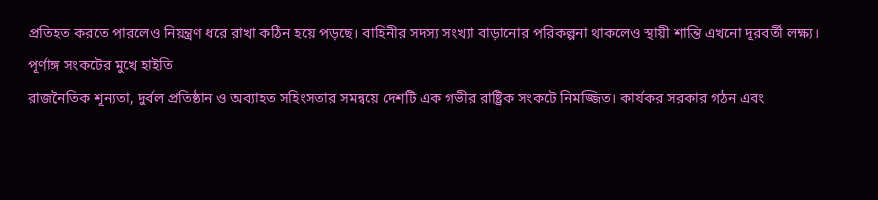প্রতিহত করতে পারলেও নিয়ন্ত্রণ ধরে রাখা কঠিন হয়ে পড়ছে। বাহিনীর সদস্য সংখ্যা বাড়ানোর পরিকল্পনা থাকলেও স্থায়ী শান্তি এখনো দূরবর্তী লক্ষ্য।
পূর্ণাঙ্গ সংকটের মুখে হাইতি
রাজনৈতিক শূন্যতা, দুর্বল প্রতিষ্ঠান ও অব্যাহত সহিংসতার সমন্বয়ে দেশটি এক গভীর রাষ্ট্রিক সংকটে নিমজ্জিত। কার্যকর সরকার গঠন এবং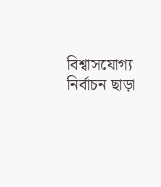বিশ্বাসযোগ্য নির্বাচন ছাড়া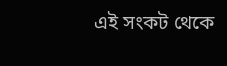এই সংকট থেকে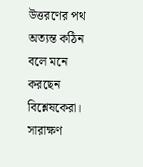উত্তরণের পথ অত্যন্ত কঠিন বলে মনে করছেন বিশ্লেষকেরা।
সারাক্ষণ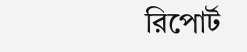রিপোর্ট